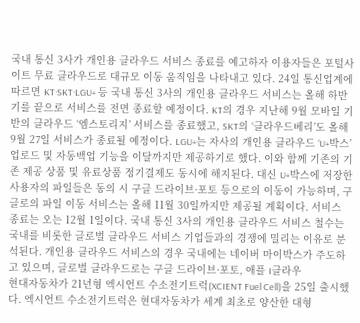국내 통신 3사가 개인용 클라우드 서비스 종료를 예고하자 이용자들은 포털사이트 무료 클라우드로 대규모 이동 움직임을 나타내고 있다. 24일 통신업계에 따르면 KT·SKT·LGU+ 등 국내 통신 3사의 개인용 클라우드 서비스는 올해 하반기를 끝으로 서비스를 전면 종료할 예정이다. KT의 경우 지난해 9월 모바일 기반의 클라우드 ‘엠스토리지’ 서비스를 종료했고, SKT의 ‘클라우드베리’도 올해 9월 27일 서비스가 종료될 예정이다. LGU+는 자사의 개인용 클라우드 ‘U+박스’ 업로드 및 자동백업 기능을 이달까지만 제공하기로 했다. 이와 함께 기존의 기존 제공 상품 및 유료상품 정기결제도 동시에 해지된다. 대신 U+박스에 저장한 사용자의 파일들은 동의 시 구글 드라이브·포토 등으로의 이동이 가능하며, 구글로의 파일 이동 서비스는 올해 11월 30일까지만 제공될 계획이다. 서비스 종료는 오는 12월 1일이다. 국내 통신 3사의 개인용 클라우드 서비스 철수는 국내를 비롯한 글로벌 클라우드 서비스 기업들과의 경쟁에 밀리는 이유로 분석된다. 개인용 클라우드 서비스의 경우 국내에는 네이버 마이박스가 주도하고 있으며, 글로벌 클라우드로는 구글 드라이브·포토, 애플 I클라우
현대자동차가 21년형 엑시언트 수소전기트럭(XCIENT Fuel Cell)을 25일 출시했다. 엑시언트 수소전기트럭은 현대자동차가 세계 최초로 양산한 대형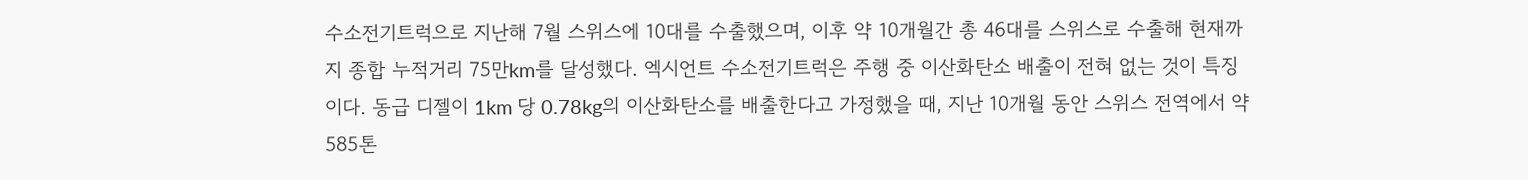수소전기트럭으로 지난해 7월 스위스에 10대를 수출했으며, 이후 약 10개월간 총 46대를 스위스로 수출해 현재까지 종합 누적거리 75만km를 달성했다. 엑시언트 수소전기트럭은 주행 중 이산화탄소 배출이 전혀 없는 것이 특징이다. 동급 디젤이 1km 당 0.78kg의 이산화탄소를 배출한다고 가정했을 때, 지난 10개월 동안 스위스 전역에서 약 585톤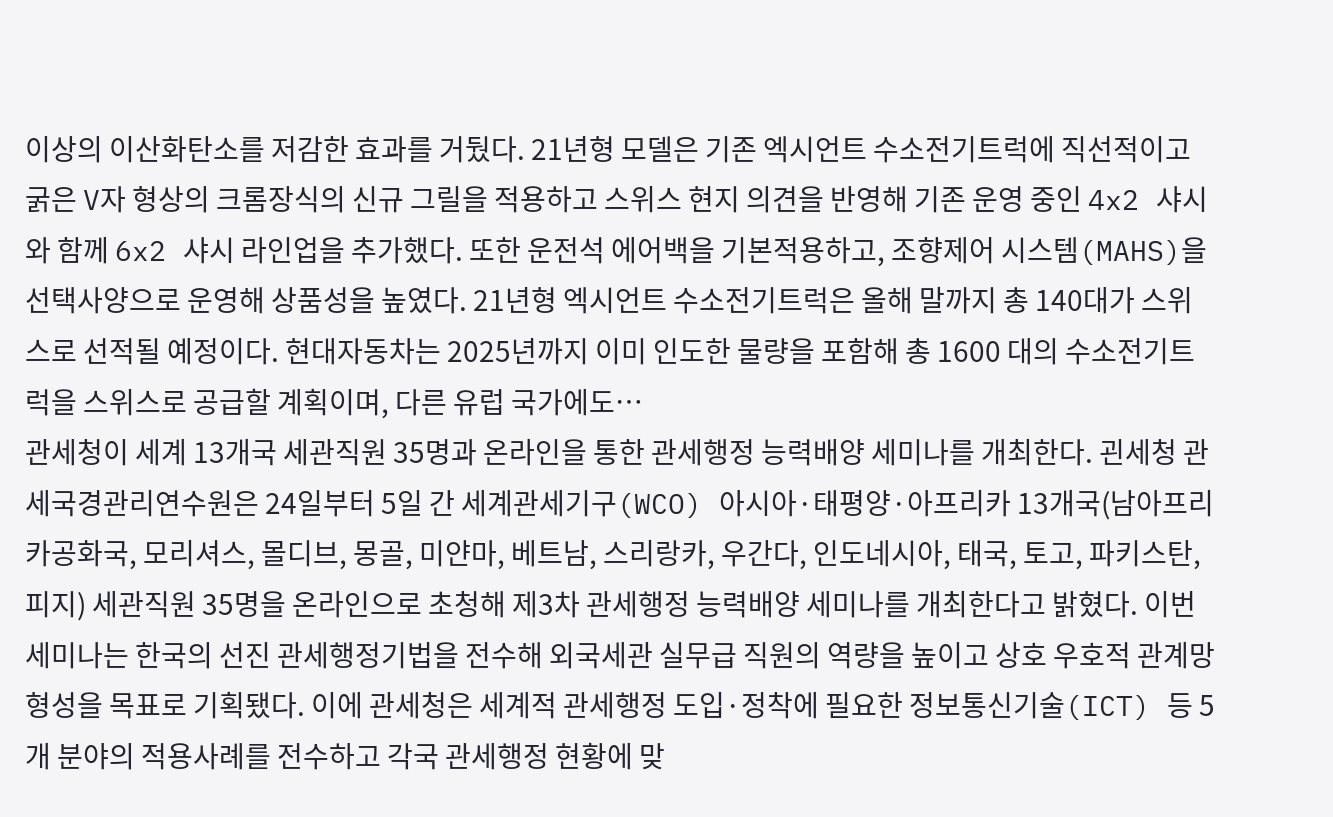이상의 이산화탄소를 저감한 효과를 거뒀다. 21년형 모델은 기존 엑시언트 수소전기트럭에 직선적이고 굵은 V자 형상의 크롬장식의 신규 그릴을 적용하고 스위스 현지 의견을 반영해 기존 운영 중인 4x2 샤시와 함께 6x2 샤시 라인업을 추가했다. 또한 운전석 에어백을 기본적용하고, 조향제어 시스템(MAHS)을 선택사양으로 운영해 상품성을 높였다. 21년형 엑시언트 수소전기트럭은 올해 말까지 총 140대가 스위스로 선적될 예정이다. 현대자동차는 2025년까지 이미 인도한 물량을 포함해 총 1600 대의 수소전기트럭을 스위스로 공급할 계획이며, 다른 유럽 국가에도…
관세청이 세계 13개국 세관직원 35명과 온라인을 통한 관세행정 능력배양 세미나를 개최한다. 괸세청 관세국경관리연수원은 24일부터 5일 간 세계관세기구(WCO) 아시아·태평양·아프리카 13개국(남아프리카공화국, 모리셔스, 몰디브, 몽골, 미얀마, 베트남, 스리랑카, 우간다, 인도네시아, 태국, 토고, 파키스탄, 피지) 세관직원 35명을 온라인으로 초청해 제3차 관세행정 능력배양 세미나를 개최한다고 밝혔다. 이번 세미나는 한국의 선진 관세행정기법을 전수해 외국세관 실무급 직원의 역량을 높이고 상호 우호적 관계망 형성을 목표로 기획됐다. 이에 관세청은 세계적 관세행정 도입·정착에 필요한 정보통신기술(ICT) 등 5개 분야의 적용사례를 전수하고 각국 관세행정 현황에 맞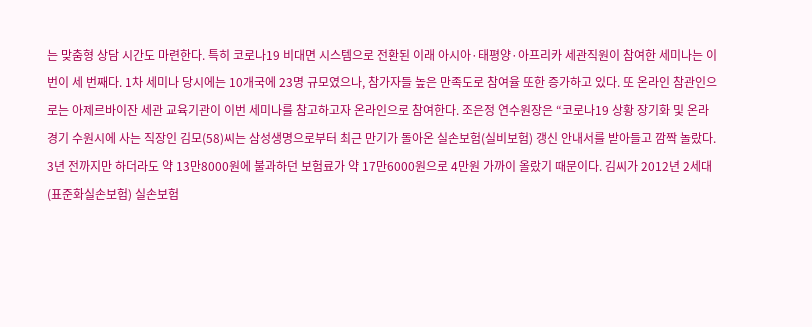는 맞춤형 상담 시간도 마련한다. 특히 코로나19 비대면 시스템으로 전환된 이래 아시아·태평양·아프리카 세관직원이 참여한 세미나는 이번이 세 번째다. 1차 세미나 당시에는 10개국에 23명 규모였으나, 참가자들 높은 만족도로 참여율 또한 증가하고 있다. 또 온라인 참관인으로는 아제르바이잔 세관 교육기관이 이번 세미나를 참고하고자 온라인으로 참여한다. 조은정 연수원장은 “코로나19 상황 장기화 및 온라
경기 수원시에 사는 직장인 김모(58)씨는 삼성생명으로부터 최근 만기가 돌아온 실손보험(실비보험) 갱신 안내서를 받아들고 깜짝 놀랐다. 3년 전까지만 하더라도 약 13만8000원에 불과하던 보험료가 약 17만6000원으로 4만원 가까이 올랐기 때문이다. 김씨가 2012년 2세대(표준화실손보험) 실손보험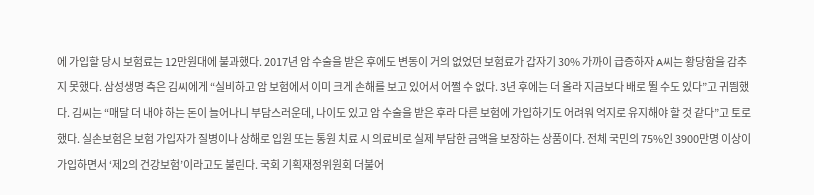에 가입할 당시 보험료는 12만원대에 불과했다. 2017년 암 수술을 받은 후에도 변동이 거의 없었던 보험료가 갑자기 30% 가까이 급증하자 A씨는 황당함을 감추지 못했다. 삼성생명 측은 김씨에게 “실비하고 암 보험에서 이미 크게 손해를 보고 있어서 어쩔 수 없다. 3년 후에는 더 올라 지금보다 배로 뛸 수도 있다”고 귀띔했다. 김씨는 “매달 더 내야 하는 돈이 늘어나니 부담스러운데, 나이도 있고 암 수술을 받은 후라 다른 보험에 가입하기도 어려워 억지로 유지해야 할 것 같다”고 토로했다. 실손보험은 보험 가입자가 질병이나 상해로 입원 또는 통원 치료 시 의료비로 실제 부담한 금액을 보장하는 상품이다. 전체 국민의 75%인 3900만명 이상이 가입하면서 ‘제2의 건강보험’이라고도 불린다. 국회 기획재정위원회 더불어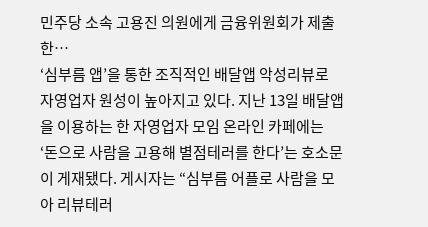민주당 소속 고용진 의원에게 금융위원회가 제출한…
‘심부름 앱’을 통한 조직적인 배달앱 악성리뷰로 자영업자 원성이 높아지고 있다. 지난 13일 배달앱을 이용하는 한 자영업자 모임 온라인 카페에는 ‘돈으로 사람을 고용해 별점테러를 한다’는 호소문이 게재됐다. 게시자는 “심부름 어플로 사람을 모아 리뷰테러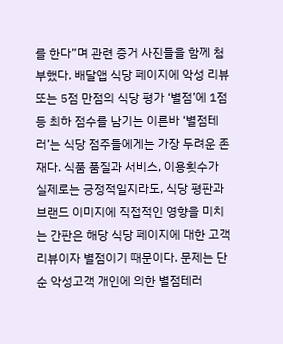를 한다”며 관련 증거 사진들을 함께 첨부했다. 배달앱 식당 페이지에 악성 리뷰 또는 5점 만점의 식당 평가 ‘별점’에 1점 등 최하 점수를 남기는 이른바 ‘별점테러’는 식당 점주들에게는 가장 두려운 존재다. 식품 품질과 서비스, 이용횟수가 실제로는 긍정적일지라도, 식당 평판과 브랜드 이미지에 직접적인 영향을 미치는 간판은 해당 식당 페이지에 대한 고객 리뷰이자 별점이기 때문이다. 문제는 단순 악성고객 개인에 의한 별점테러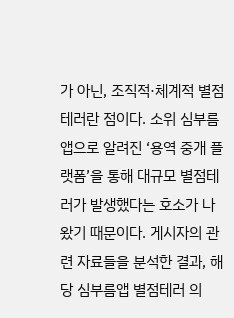가 아닌, 조직적·체계적 별점테러란 점이다. 소위 심부름 앱으로 알려진 ‘용역 중개 플랫폼’을 통해 대규모 별점테러가 발생했다는 호소가 나왔기 때문이다. 게시자의 관련 자료들을 분석한 결과, 해당 심부름앱 별점테러 의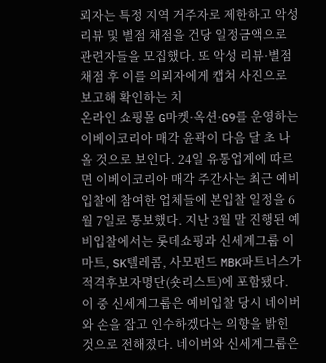뢰자는 특정 지역 거주자로 제한하고 악성 리뷰 및 별점 채점을 건당 일정금액으로 관련자들을 모집했다. 또 악성 리뷰·별점 채점 후 이를 의뢰자에게 캡쳐 사진으로 보고해 확인하는 치
온라인 쇼핑몰 G마켓·옥션·G9를 운영하는 이베이코리아 매각 윤곽이 다음 달 초 나올 것으로 보인다. 24일 유통업계에 따르면 이베이코리아 매각 주간사는 최근 예비입찰에 참여한 업체들에 본입찰 일정을 6월 7일로 통보했다. 지난 3월 말 진행된 예비입찰에서는 롯데쇼핑과 신세계그룹 이마트, SK텔레콤, 사모펀드 MBK파트너스가 적격후보자명단(숏리스트)에 포함됐다. 이 중 신세계그룹은 예비입찰 당시 네이버와 손을 잡고 인수하겠다는 의향을 밝힌 것으로 전해졌다. 네이버와 신세계그룹은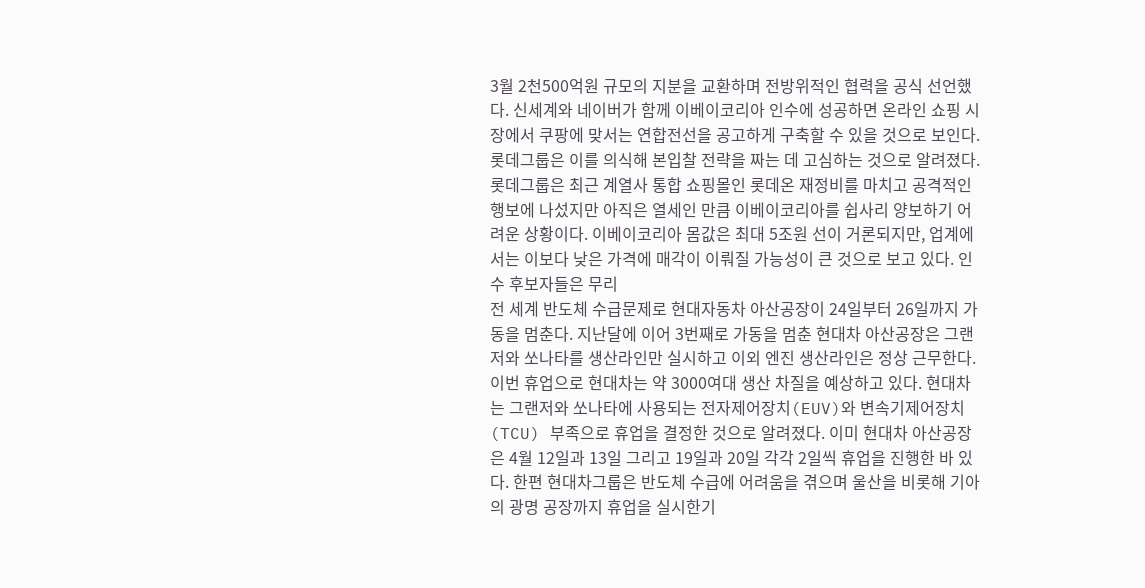3월 2천500억원 규모의 지분을 교환하며 전방위적인 협력을 공식 선언했다. 신세계와 네이버가 함께 이베이코리아 인수에 성공하면 온라인 쇼핑 시장에서 쿠팡에 맞서는 연합전선을 공고하게 구축할 수 있을 것으로 보인다. 롯데그룹은 이를 의식해 본입찰 전략을 짜는 데 고심하는 것으로 알려졌다. 롯데그룹은 최근 계열사 통합 쇼핑몰인 롯데온 재정비를 마치고 공격적인 행보에 나섰지만 아직은 열세인 만큼 이베이코리아를 쉽사리 양보하기 어려운 상황이다. 이베이코리아 몸값은 최대 5조원 선이 거론되지만, 업계에서는 이보다 낮은 가격에 매각이 이뤄질 가능성이 큰 것으로 보고 있다. 인수 후보자들은 무리
전 세계 반도체 수급문제로 현대자동차 아산공장이 24일부터 26일까지 가동을 멈춘다. 지난달에 이어 3번째로 가동을 멈춘 현대차 아산공장은 그랜저와 쏘나타를 생산라인만 실시하고 이외 엔진 생산라인은 정상 근무한다. 이번 휴업으로 현대차는 약 3000여대 생산 차질을 예상하고 있다. 현대차는 그랜저와 쏘나타에 사용되는 전자제어장치(EUV)와 변속기제어장치(TCU) 부족으로 휴업을 결정한 것으로 알려졌다. 이미 현대차 아산공장은 4월 12일과 13일 그리고 19일과 20일 각각 2일씩 휴업을 진행한 바 있다. 한편 현대차그룹은 반도체 수급에 어려움을 겪으며 울산을 비롯해 기아의 광명 공장까지 휴업을 실시한기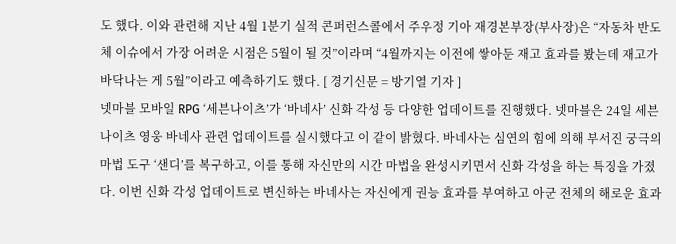도 했다. 이와 관련해 지난 4월 1분기 실적 콘퍼런스콜에서 주우정 기아 재경본부장(부사장)은 “자동차 반도체 이슈에서 가장 어려운 시점은 5월이 될 것”이라며 “4월까지는 이전에 쌓아둔 재고 효과를 봤는데 재고가 바닥나는 게 5월”이라고 예측하기도 했다. [ 경기신문 = 방기열 기자 ]
넷마블 모바일 RPG ‘세븐나이츠’가 ‘바네사’ 신화 각성 등 다양한 업데이트를 진행했다. 넷마블은 24일 세븐나이츠 영웅 바네사 관련 업데이트를 실시했다고 이 같이 밝혔다. 바네사는 심연의 힘에 의해 부서진 궁극의 마법 도구 ‘샌디’를 복구하고, 이를 통해 자신만의 시간 마법을 완성시키면서 신화 각성을 하는 특징을 가졌다. 이번 신화 각성 업데이트로 변신하는 바네사는 자신에게 권능 효과를 부여하고 아군 전체의 해로운 효과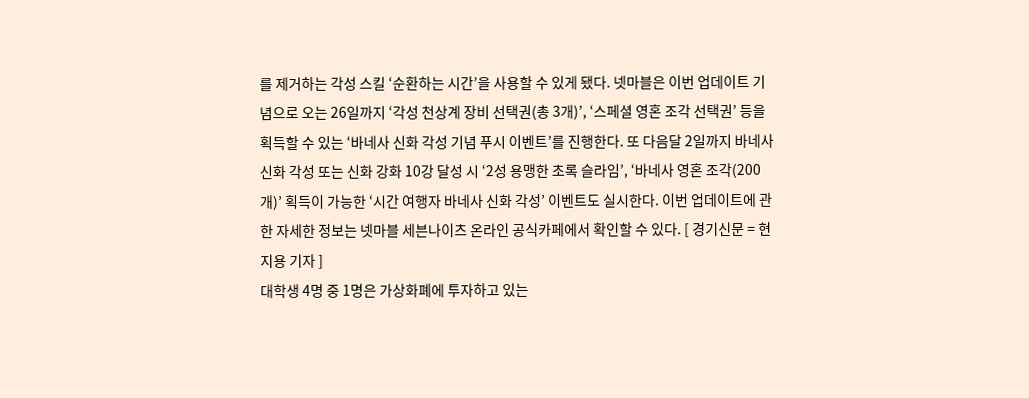를 제거하는 각성 스킬 ‘순환하는 시간’을 사용할 수 있게 됐다. 넷마블은 이번 업데이트 기념으로 오는 26일까지 ‘각성 천상계 장비 선택권(총 3개)’, ‘스페셜 영혼 조각 선택권’ 등을 획득할 수 있는 ‘바네사 신화 각성 기념 푸시 이벤트’를 진행한다. 또 다음달 2일까지 바네사 신화 각성 또는 신화 강화 10강 달성 시 ‘2성 용맹한 초록 슬라임’, ‘바네사 영혼 조각(200개)’ 획득이 가능한 ‘시간 여행자 바네사 신화 각성’ 이벤트도 실시한다. 이번 업데이트에 관한 자세한 정보는 넷마블 세븐나이츠 온라인 공식카페에서 확인할 수 있다. [ 경기신문 = 현지용 기자 ]
대학생 4명 중 1명은 가상화폐에 투자하고 있는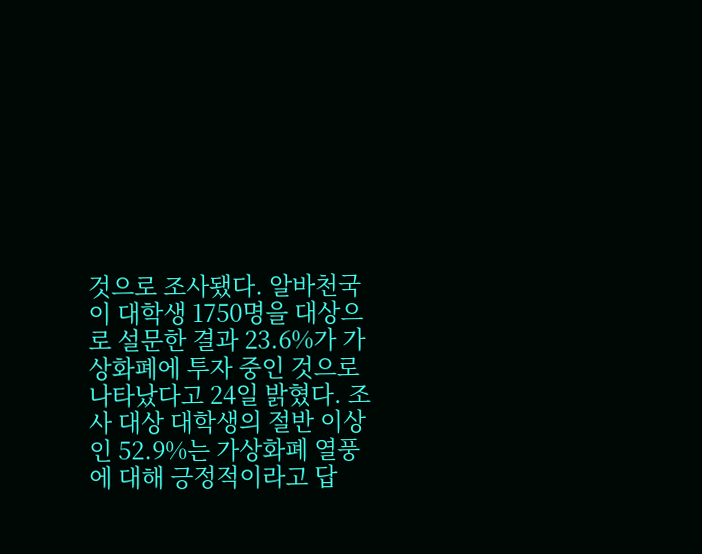것으로 조사됐다. 알바천국이 대학생 1750명을 대상으로 설문한 결과 23.6%가 가상화폐에 투자 중인 것으로 나타났다고 24일 밝혔다. 조사 대상 대학생의 절반 이상인 52.9%는 가상화폐 열풍에 대해 긍정적이라고 답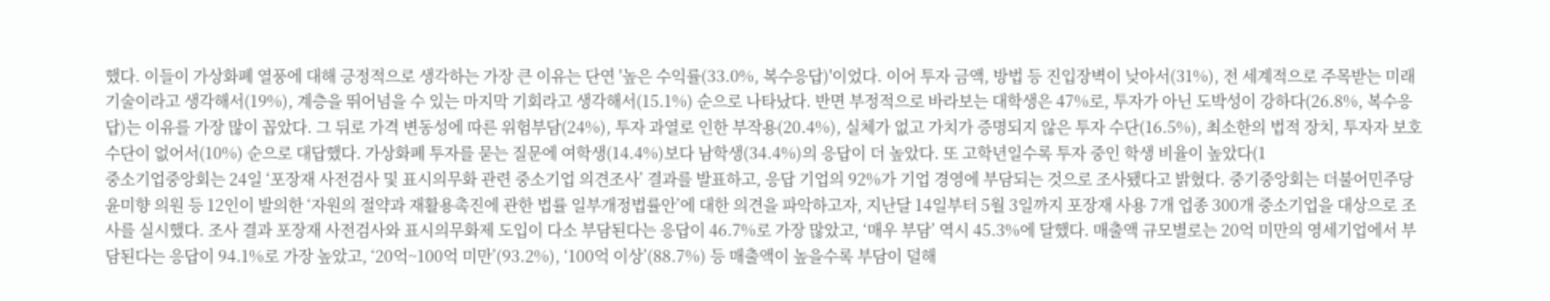했다. 이들이 가상화폐 열풍에 대해 긍정적으로 생각하는 가장 큰 이유는 단연 '높은 수익률(33.0%, 복수응답)'이었다. 이어 투자 금액, 방법 등 진입장벽이 낮아서(31%), 전 세계적으로 주목받는 미래 기술이라고 생각해서(19%), 계층을 뛰어넘을 수 있는 마지막 기회라고 생각해서(15.1%) 순으로 나타났다. 반면 부정적으로 바라보는 대학생은 47%로, 투자가 아닌 도박성이 강하다(26.8%, 복수응답)는 이유를 가장 많이 꼽았다. 그 뒤로 가격 변동성에 따른 위험부담(24%), 투자 과열로 인한 부작용(20.4%), 실체가 없고 가치가 증명되지 않은 투자 수단(16.5%), 최소한의 법적 장치, 투자자 보호 수단이 없어서(10%) 순으로 대답했다. 가상화폐 투자를 묻는 질문에 여학생(14.4%)보다 남학생(34.4%)의 응답이 더 높았다. 또 고학년일수록 투자 중인 학생 비율이 높았다(1
중소기업중앙회는 24일 ‘포장재 사전검사 및 표시의무화 관련 중소기업 의견조사’ 결과를 발표하고, 응답 기업의 92%가 기업 경영에 부담되는 것으로 조사됐다고 밝혔다. 중기중앙회는 더불어민주당 윤미향 의원 등 12인이 발의한 ‘자원의 절약과 재활용촉진에 관한 법률 일부개정법률안’에 대한 의견을 파악하고자, 지난달 14일부터 5월 3일까지 포장재 사용 7개 업종 300개 중소기업을 대상으로 조사를 실시했다. 조사 결과 포장재 사전검사와 표시의무화제 도입이 다소 부담된다는 응답이 46.7%로 가장 많았고, ‘매우 부담’ 역시 45.3%에 달했다. 매출액 규모별로는 20억 미만의 영세기업에서 부담된다는 응답이 94.1%로 가장 높았고, ‘20억~100억 미만’(93.2%), ‘100억 이상’(88.7%) 등 매출액이 높을수록 부담이 덜해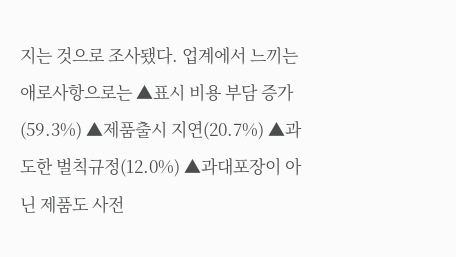지는 것으로 조사됐다. 업계에서 느끼는 애로사항으로는 ▲표시 비용 부담 증가(59.3%) ▲제품출시 지연(20.7%) ▲과도한 벌칙규정(12.0%) ▲과대포장이 아닌 제품도 사전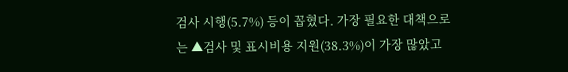검사 시행(5.7%) 등이 꼽혔다. 가장 필요한 대책으로는 ▲검사 및 표시비용 지원(38.3%)이 가장 많았고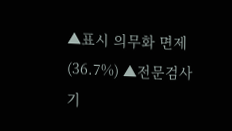▲표시 의무화 면제(36.7%) ▲전문검사 기